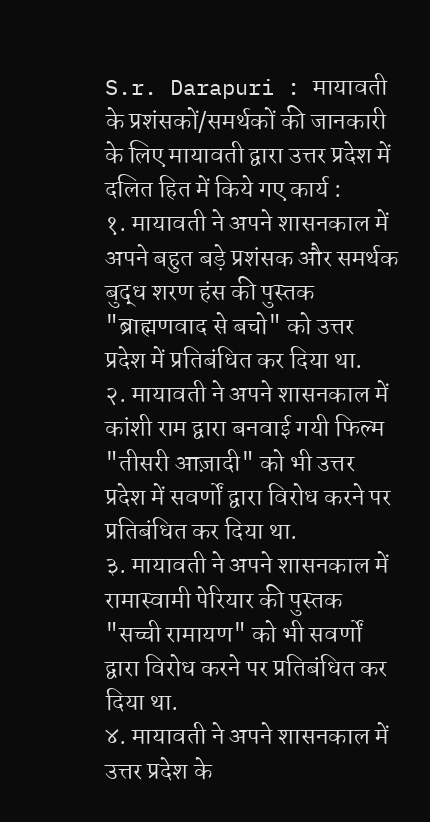S.r. Darapuri : मायावती के प्रशंसकों/समर्थकों की जानकारी के लिए मायावती द्वारा उत्तर प्रदेश में दलित हित में किये गए कार्य :
१. मायावती ने अपने शासनकाल में अपने बहुत बड़े प्रशंसक और समर्थक बुद्ध शरण हंस की पुस्तक "ब्राह्मणवाद से बचो" को उत्तर प्रदेश में प्रतिबंधित कर दिया था.
२. मायावती ने अपने शासनकाल में कांशी राम द्वारा बनवाई गयी फिल्म "तीसरी आज़ादी" को भी उत्तर प्रदेश में सवर्णों द्वारा विरोध करने पर प्रतिबंधित कर दिया था.
३. मायावती ने अपने शासनकाल में रामास्वामी पेरियार की पुस्तक "सच्ची रामायण" को भी सवर्णों द्वारा विरोध करने पर प्रतिबंधित कर दिया था.
४. मायावती ने अपने शासनकाल में उत्तर प्रदेश के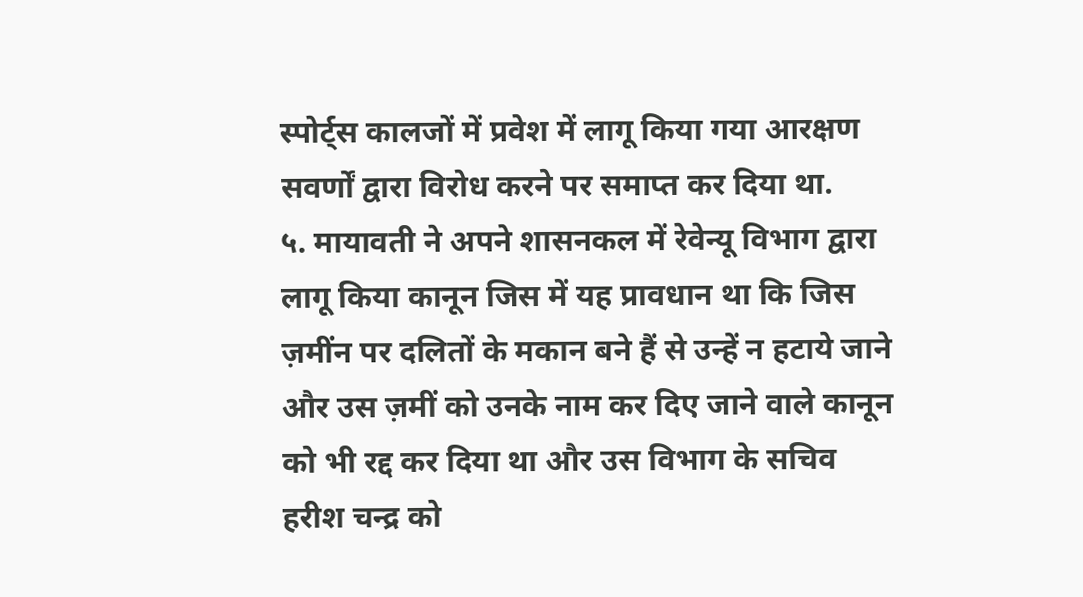स्पोर्ट्स कालजों में प्रवेश में लागू किया गया आरक्षण सवर्णों द्वारा विरोध करने पर समाप्त कर दिया था.
५. मायावती ने अपने शासनकल में रेवेन्यू विभाग द्वारा लागू किया कानून जिस में यह प्रावधान था कि जिस ज़मींन पर दलितों के मकान बने हैं से उन्हें न हटाये जाने और उस ज़मीं को उनके नाम कर दिए जाने वाले कानून को भी रद्द कर दिया था और उस विभाग के सचिव हरीश चन्द्र को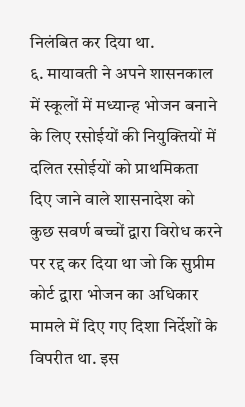निलंबित कर दिया था.
६. मायावती ने अपने शासनकाल में स्कूलों में मध्यान्ह भोजन बनाने के लिए रसोईयों की नियुक्तियों में दलित रसोईयों को प्राथमिकता दिए जाने वाले शासनादेश को कुछ सवर्ण बच्चों द्वारा विरोध करने पर रद्द कर दिया था जो कि सुप्रीम कोर्ट द्वारा भोजन का अधिकार मामले में दिए गए दिशा निर्देशों के विपरीत था. इस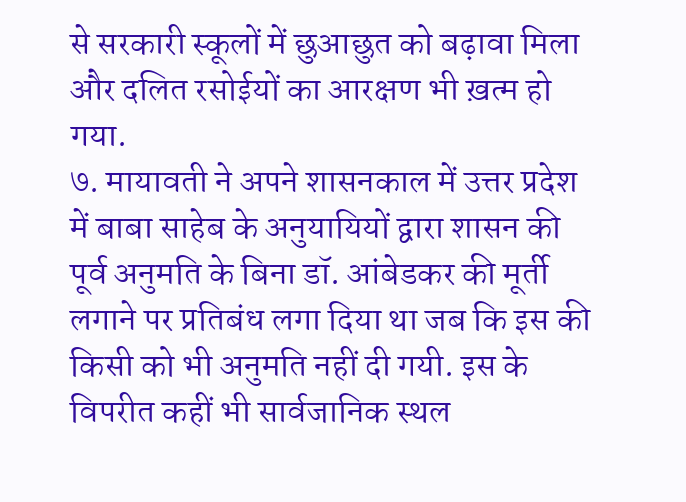से सरकारी स्कूलों में छुआछुत को बढ़ावा मिला और दलित रसोईयों का आरक्षण भी ख़त्म हो गया.
७. मायावती ने अपने शासनकाल में उत्तर प्रदेश में बाबा साहेब के अनुयायियों द्वारा शासन की पूर्व अनुमति के बिना डॉ. आंबेडकर की मूर्ती लगाने पर प्रतिबंध लगा दिया था जब कि इस की किसी को भी अनुमति नहीं दी गयी. इस के विपरीत कहीं भी सार्वजानिक स्थल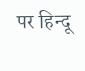पर हिन्दू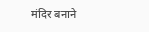मंदिर बनाने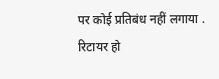पर कोई प्रतिबंध नहीं लगाया .
रिटायर हो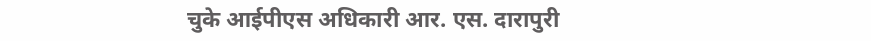चुके आईपीएस अधिकारी आर. एस. दारापुरी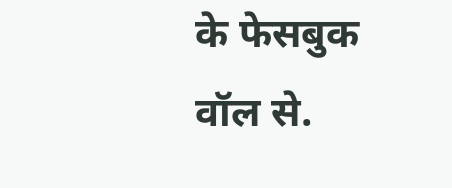के फेसबुक वॉल से.